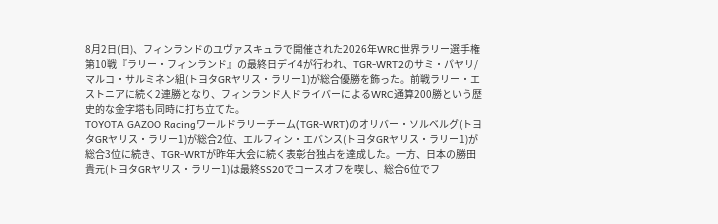8月2日(日)、フィンランドのユヴァスキュラで開催された2026年WRC世界ラリー選手権第10戦『ラリー・フィンランド』の最終日デイ4が行われ、TGR-WRT2のサミ・パヤリ/マルコ・サルミネン組(トヨタGRヤリス・ラリー1)が総合優勝を飾った。前戦ラリー・エストニアに続く2連勝となり、フィンランド人ドライバーによるWRC通算200勝という歴史的な金字塔も同時に打ち立てた。
TOYOTA GAZOO Racingワールドラリーチーム(TGR-WRT)のオリバー・ソルベルグ(トヨタGRヤリス・ラリー1)が総合2位、エルフィン・エバンス(トヨタGRヤリス・ラリー1)が総合3位に続き、TGR-WRTが昨年大会に続く表彰台独占を達成した。一方、日本の勝田貴元(トヨタGRヤリス・ラリー1)は最終SS20でコースオフを喫し、総合6位でフ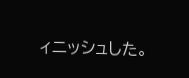ィニッシュした。